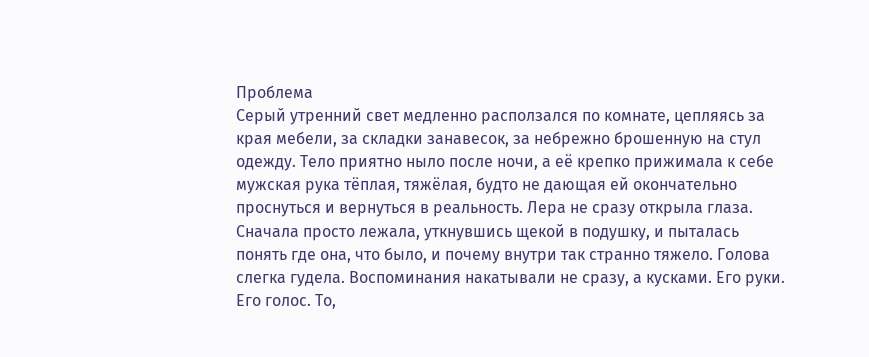Проблема
Серый утренний свет медленно расползался по комнате, цепляясь за края мебели, за складки занавесок, за небрежно брошенную на стул одежду. Тело приятно ныло после ночи, а её крепко прижимала к себе мужская рука тёплая, тяжёлая, будто не дающая ей окончательно проснуться и вернуться в реальность. Лера не сразу открыла глаза. Сначала просто лежала, уткнувшись щекой в подушку, и пыталась понять где она, что было, и почему внутри так странно тяжело. Голова слегка гудела. Воспоминания накатывали не сразу, а кусками. Его руки. Его голос. То,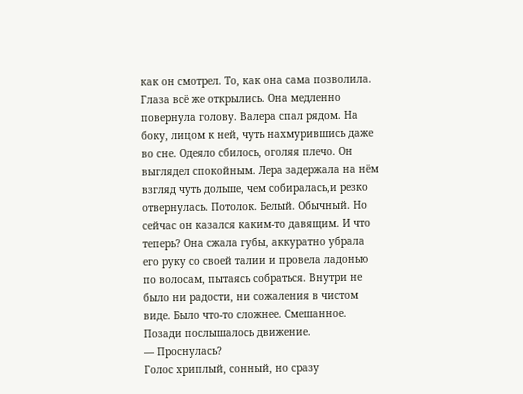как он смотрел. То, как она сама позволила.
Глаза всё же открылись. Она медленно повернула голову. Валера спал рядом. На боку, лицом к ней, чуть нахмурившись даже во сне. Одеяло сбилось, оголяя плечо. Он выглядел спокойным. Лера задержала на нём взгляд чуть дольше, чем собиралась,и резко отвернулась. Потолок. Белый. Обычный. Но сейчас он казался каким-то давящим. И что теперь? Она сжала губы, аккуратно убрала его руку со своей талии и провела ладонью по волосам, пытаясь собраться. Внутри не было ни радости, ни сожаления в чистом виде. Было что-то сложнее. Смешанное. Позади послышалось движение.
— Проснулась?
Голос хриплый, сонный, но сразу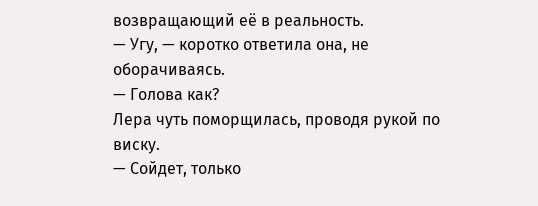возвращающий её в реальность.
— Угу, — коротко ответила она, не оборачиваясь.
— Голова как?
Лера чуть поморщилась, проводя рукой по виску.
— Сойдет, только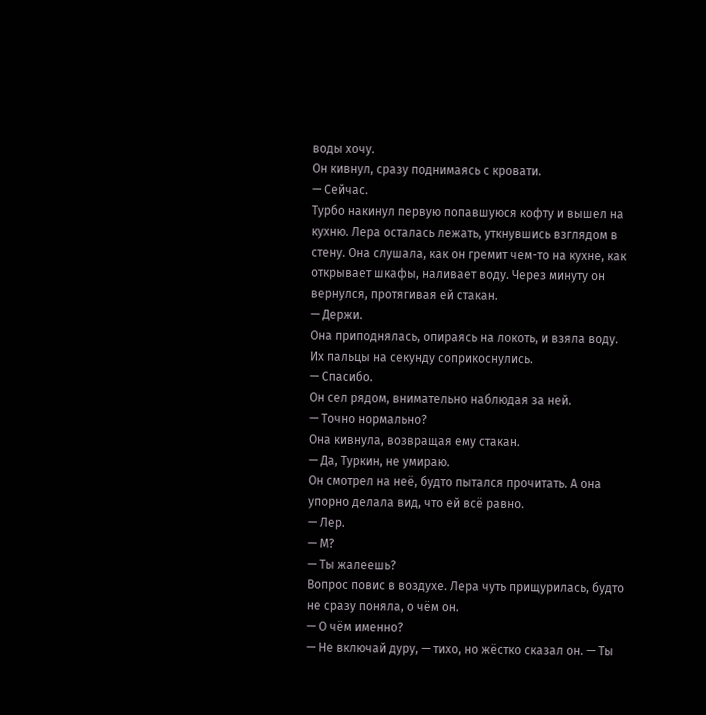воды хочу.
Он кивнул, сразу поднимаясь с кровати.
— Сейчас.
Турбо накинул первую попавшуюся кофту и вышел на кухню. Лера осталась лежать, уткнувшись взглядом в стену. Она слушала, как он гремит чем-то на кухне, как открывает шкафы, наливает воду. Через минуту он вернулся, протягивая ей стакан.
— Держи.
Она приподнялась, опираясь на локоть, и взяла воду. Их пальцы на секунду соприкоснулись.
— Спасибо.
Он сел рядом, внимательно наблюдая за ней.
— Точно нормально?
Она кивнула, возвращая ему стакан.
— Да, Туркин, не умираю.
Он смотрел на неё, будто пытался прочитать. А она упорно делала вид, что ей всё равно.
— Лер.
— М?
— Ты жалеешь?
Вопрос повис в воздухе. Лера чуть прищурилась, будто не сразу поняла, о чём он.
— О чём именно?
— Не включай дуру, — тихо, но жёстко сказал он. — Ты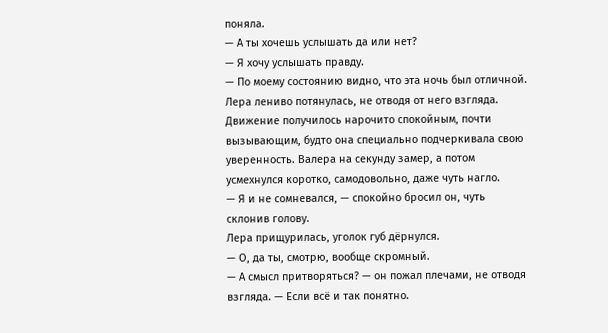поняла.
— А ты хочешь услышать да или нет?
— Я хочу услышать правду.
— По моему состоянию видно, что эта ночь был отличной.
Лера лениво потянулась, не отводя от него взгляда. Движение получилось нарочито спокойным, почти вызывающим, будто она специально подчеркивала свою уверенность. Валера на секунду замер, а потом усмехнулся коротко, самодовольно, даже чуть нагло.
— Я и не сомневался, — спокойно бросил он, чуть склонив голову.
Лера прищурилась, уголок губ дёрнулся.
— О, да ты, смотрю, вообще скромный.
— А смысл притворяться? — он пожал плечами, не отводя взгляда. — Если всё и так понятно.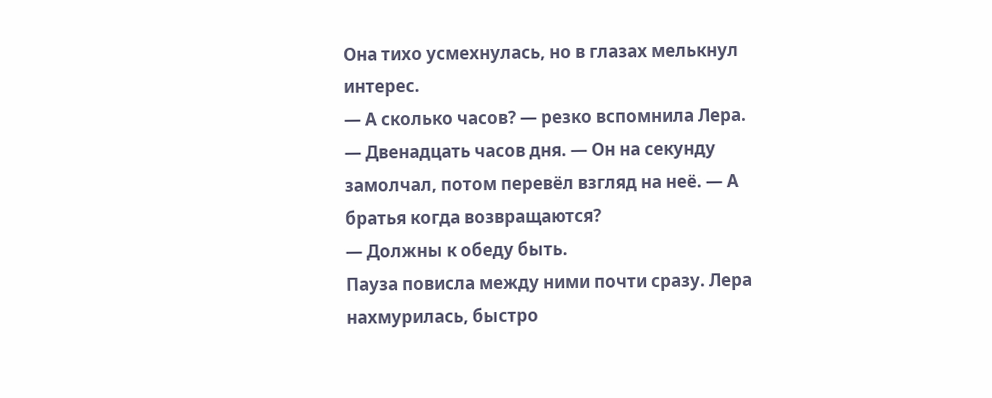Она тихо усмехнулась, но в глазах мелькнул интерес.
— А сколько часов? — резко вспомнила Лера.
— Двенадцать часов дня. — Он на секунду замолчал, потом перевёл взгляд на неё. — А братья когда возвращаются?
— Должны к обеду быть.
Пауза повисла между ними почти сразу. Лера нахмурилась, быстро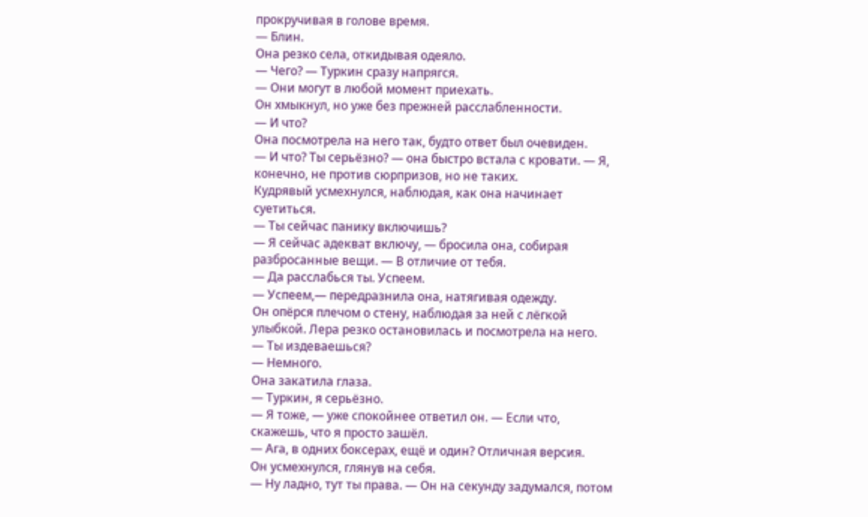прокручивая в голове время.
— Блин.
Она резко села, откидывая одеяло.
— Чего? — Туркин сразу напрягся.
— Они могут в любой момент приехать.
Он хмыкнул, но уже без прежней расслабленности.
— И что?
Она посмотрела на него так, будто ответ был очевиден.
— И что? Ты серьёзно? — она быстро встала с кровати. — Я, конечно, не против сюрпризов, но не таких.
Кудрявый усмехнулся, наблюдая, как она начинает суетиться.
— Ты сейчас панику включишь?
— Я сейчас адекват включу, — бросила она, собирая разбросанные вещи. — В отличие от тебя.
— Да расслабься ты. Успеем.
— Успеем,— передразнила она, натягивая одежду.
Он опёрся плечом о стену, наблюдая за ней с лёгкой улыбкой. Лера резко остановилась и посмотрела на него.
— Ты издеваешься?
— Немного.
Она закатила глаза.
— Туркин, я серьёзно.
— Я тоже, — уже спокойнее ответил он. — Если что, скажешь, что я просто зашёл.
— Ага, в одних боксерах, ещё и один? Отличная версия.
Он усмехнулся, глянув на себя.
— Ну ладно, тут ты права. — Он на секунду задумался, потом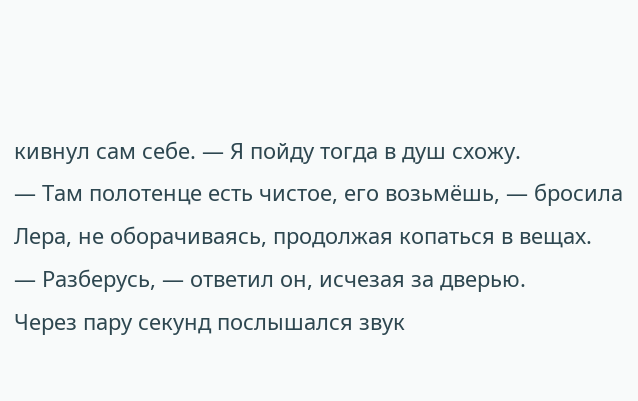кивнул сам себе. — Я пойду тогда в душ схожу.
— Там полотенце есть чистое, его возьмёшь, — бросила Лера, не оборачиваясь, продолжая копаться в вещах.
— Разберусь, — ответил он, исчезая за дверью.
Через пару секунд послышался звук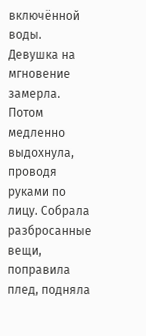включённой воды. Девушка на мгновение замерла. Потом медленно выдохнула, проводя руками по лицу. Собрала разбросанные вещи, поправила плед, подняла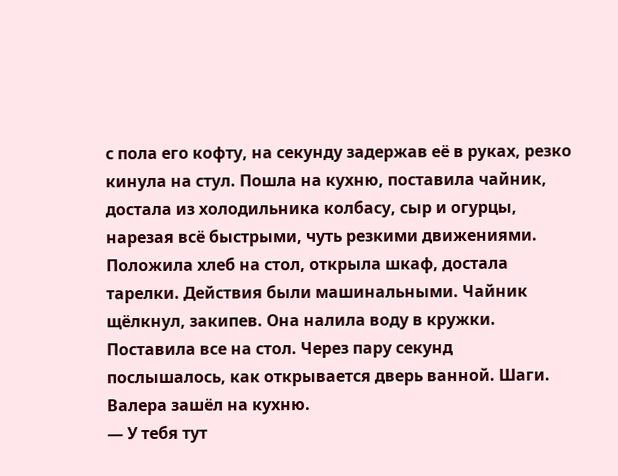с пола его кофту, на секунду задержав её в руках, резко кинула на стул. Пошла на кухню, поставила чайник, достала из холодильника колбасу, сыр и огурцы, нарезая всё быстрыми, чуть резкими движениями. Положила хлеб на стол, открыла шкаф, достала тарелки. Действия были машинальными. Чайник щёлкнул, закипев. Она налила воду в кружки. Поставила все на стол. Через пару секунд послышалось, как открывается дверь ванной. Шаги. Валера зашёл на кухню.
— У тебя тут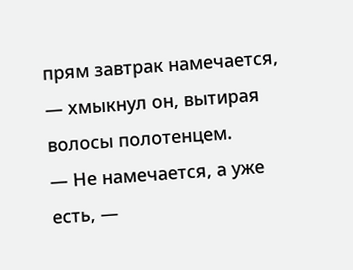прям завтрак намечается, — хмыкнул он, вытирая волосы полотенцем.
— Не намечается, а уже есть, —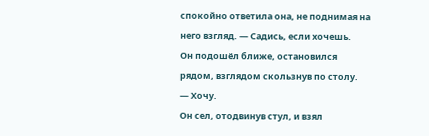спокойно ответила она, не поднимая на него взгляд. — Садись, если хочешь.
Он подошёл ближе, остановился рядом, взглядом скользнув по столу.
— Хочу.
Он сел, отодвинув стул, и взял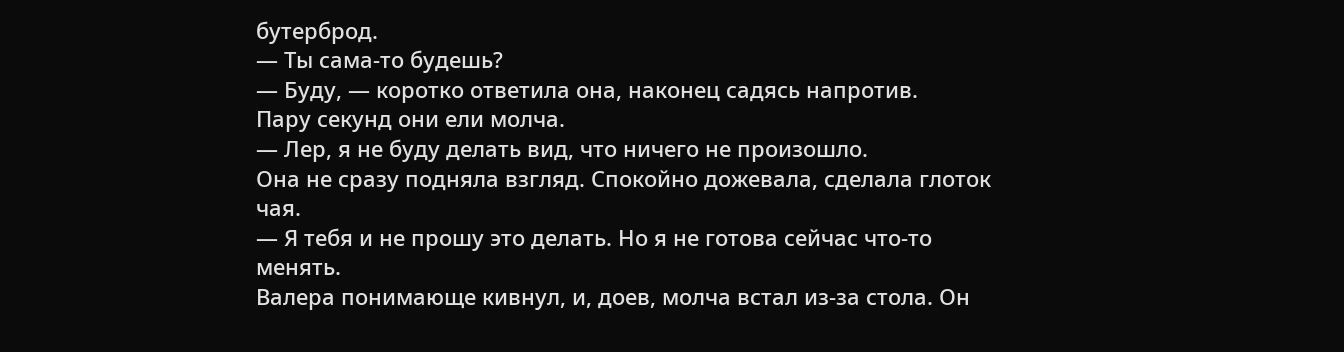бутерброд.
— Ты сама-то будешь?
— Буду, — коротко ответила она, наконец садясь напротив.
Пару секунд они ели молча.
— Лер, я не буду делать вид, что ничего не произошло.
Она не сразу подняла взгляд. Спокойно дожевала, сделала глоток чая.
— Я тебя и не прошу это делать. Но я не готова сейчас что-то менять.
Валера понимающе кивнул, и, доев, молча встал из-за стола. Он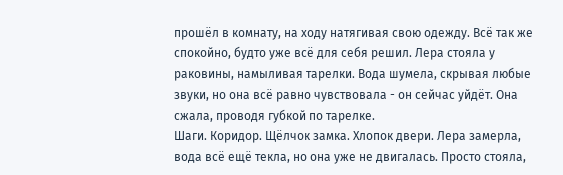прошёл в комнату, на ходу натягивая свою одежду. Всё так же спокойно, будто уже всё для себя решил. Лера стояла у раковины, намыливая тарелки. Вода шумела, скрывая любые звуки, но она всё равно чувствовала - он сейчас уйдёт. Она сжала, проводя губкой по тарелке.
Шаги. Коридор. Щёлчок замка. Хлопок двери. Лера замерла, вода всё ещё текла, но она уже не двигалась. Просто стояла,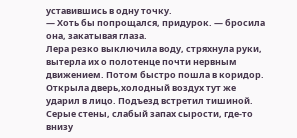уставившись в одну точку.
— Хоть бы попрощался, придурок. — бросила она, закатывая глаза.
Лера резко выключила воду, стряхнула руки, вытерла их о полотенце почти нервным движением. Потом быстро пошла в коридор. Открыла дверь,холодный воздух тут же ударил в лицо. Подъезд встретил тишиной. Серые стены, слабый запах сырости, где-то внизу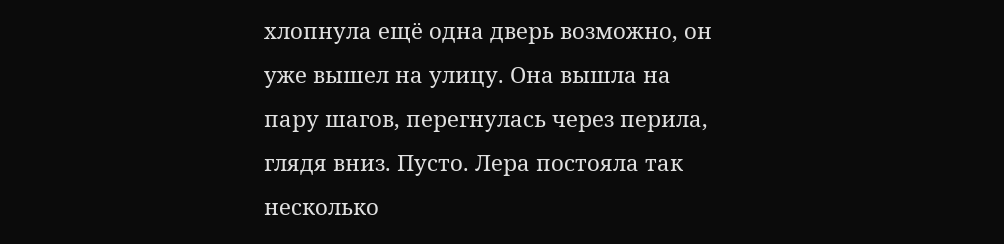хлопнула ещё одна дверь возможно, он уже вышел на улицу. Она вышла на пару шагов, перегнулась через перила, глядя вниз. Пусто. Лера постояла так несколько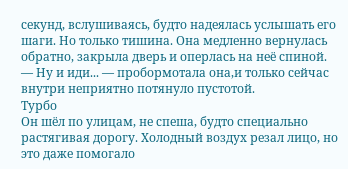секунд, вслушиваясь, будто надеялась услышать его шаги. Но только тишина. Она медленно вернулась обратно, закрыла дверь и оперлась на неё спиной.
— Ну и иди... — пробормотала она,и только сейчас внутри неприятно потянуло пустотой.
Турбо
Он шёл по улицам, не спеша, будто специально растягивая дорогу. Холодный воздух резал лицо, но это даже помогало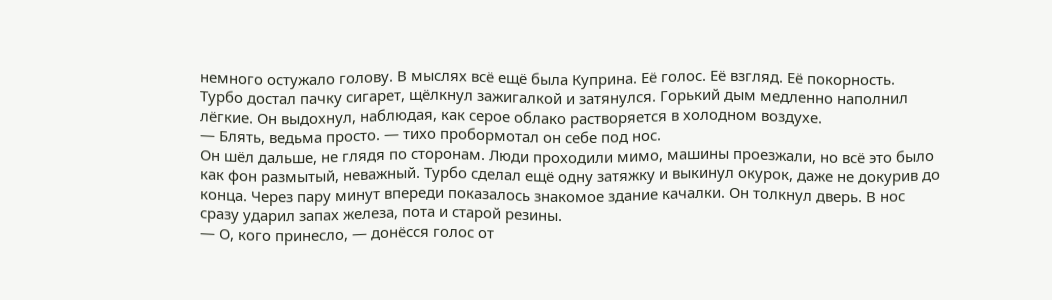немного остужало голову. В мыслях всё ещё была Куприна. Её голос. Её взгляд. Её покорность. Турбо достал пачку сигарет, щёлкнул зажигалкой и затянулся. Горький дым медленно наполнил лёгкие. Он выдохнул, наблюдая, как серое облако растворяется в холодном воздухе.
— Блять, ведьма просто. — тихо пробормотал он себе под нос.
Он шёл дальше, не глядя по сторонам. Люди проходили мимо, машины проезжали, но всё это было как фон размытый, неважный. Турбо сделал ещё одну затяжку и выкинул окурок, даже не докурив до конца. Через пару минут впереди показалось знакомое здание качалки. Он толкнул дверь. В нос сразу ударил запах железа, пота и старой резины.
— О, кого принесло, — донёсся голос от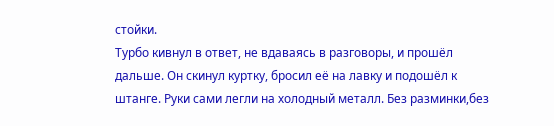стойки.
Турбо кивнул в ответ, не вдаваясь в разговоры, и прошёл дальше. Он скинул куртку, бросил её на лавку и подошёл к штанге. Руки сами легли на холодный металл. Без разминки,без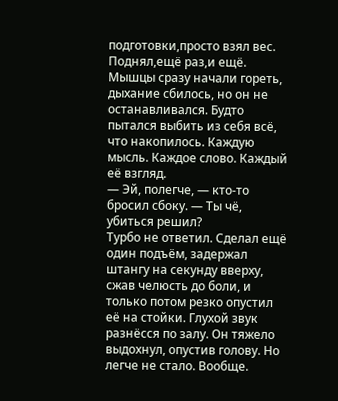подготовки,просто взял вес. Поднял,ещё раз,и ещё. Мышцы сразу начали гореть, дыхание сбилось, но он не останавливался. Будто пытался выбить из себя всё, что накопилось. Каждую мысль. Каждое слово. Каждый её взгляд.
— Эй, полегче, — кто-то бросил сбоку. — Ты чё, убиться решил?
Турбо не ответил. Сделал ещё один подъём, задержал штангу на секунду вверху, сжав челюсть до боли, и только потом резко опустил её на стойки. Глухой звук разнёсся по залу. Он тяжело выдохнул, опустив голову. Но легче не стало. Вообще.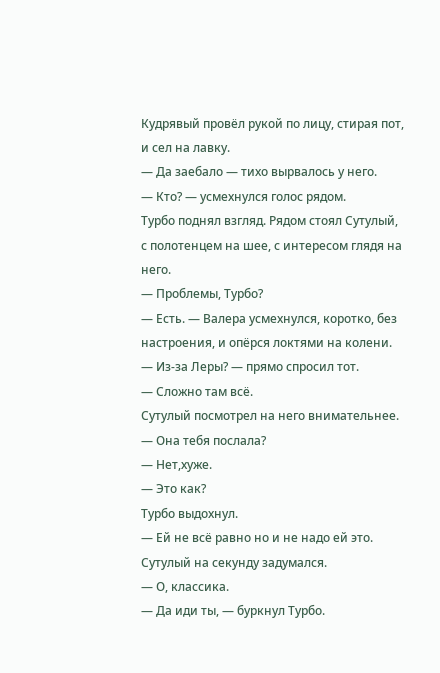Кудрявый провёл рукой по лицу, стирая пот, и сел на лавку.
— Да заебало — тихо вырвалось у него.
— Кто? — усмехнулся голос рядом.
Турбо поднял взгляд. Рядом стоял Сутулый, с полотенцем на шее, с интересом глядя на него.
— Проблемы, Турбо?
— Есть. — Валера усмехнулся, коротко, без настроения, и опёрся локтями на колени.
— Из-за Леры? — прямо спросил тот.
— Сложно там всё.
Сутулый посмотрел на него внимательнее.
— Она тебя послала?
— Нет,хуже.
— Это как?
Турбо выдохнул.
— Ей не всё равно но и не надо ей это.
Сутулый на секунду задумался.
— О, классика.
— Да иди ты, — буркнул Турбо.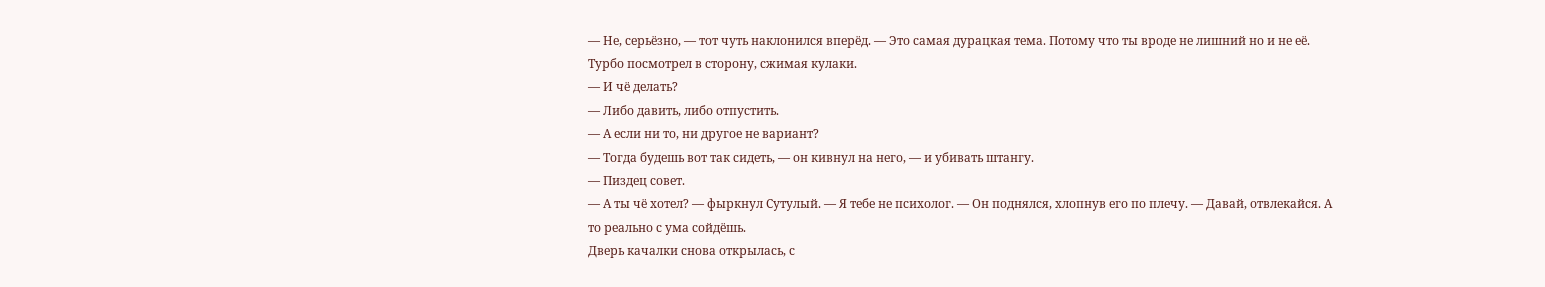— Не, серьёзно, — тот чуть наклонился вперёд. — Это самая дурацкая тема. Потому что ты вроде не лишний но и не её.
Турбо посмотрел в сторону, сжимая кулаки.
— И чё делать?
— Либо давить, либо отпустить.
— А если ни то, ни другое не вариант?
— Тогда будешь вот так сидеть, — он кивнул на него, — и убивать штангу.
— Пиздец совет.
— А ты чё хотел? — фыркнул Сутулый. — Я тебе не психолог. — Он поднялся, хлопнув его по плечу. — Давай, отвлекайся. А то реально с ума сойдёшь.
Дверь качалки снова открылась, с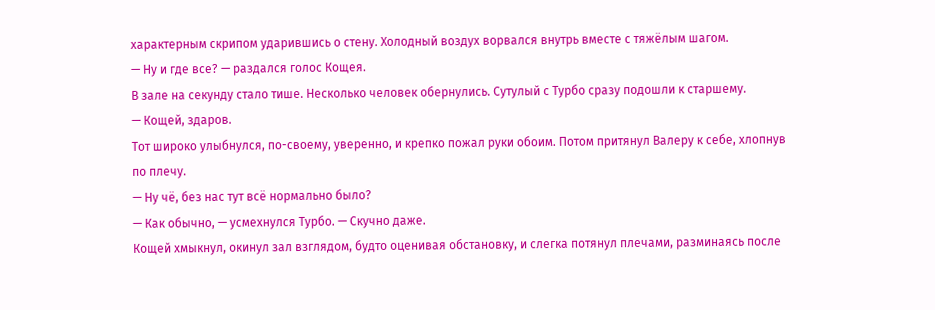характерным скрипом ударившись о стену. Холодный воздух ворвался внутрь вместе с тяжёлым шагом.
— Ну и где все? — раздался голос Кощея.
В зале на секунду стало тише. Несколько человек обернулись. Сутулый с Турбо сразу подошли к старшему.
— Кощей, здаров.
Тот широко улыбнулся, по-своему, уверенно, и крепко пожал руки обоим. Потом притянул Валеру к себе, хлопнув по плечу.
— Ну чё, без нас тут всё нормально было?
— Как обычно, — усмехнулся Турбо. — Скучно даже.
Кощей хмыкнул, окинул зал взглядом, будто оценивая обстановку, и слегка потянул плечами, разминаясь после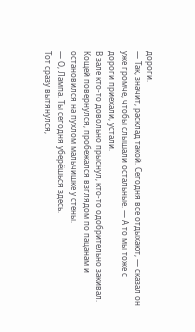дороги.
— Так, значит, расклад такой. Сегодня все отдыхают, — сказал он уже громче, чтобы слышали остальные. — А то мы тоже с дороги приехали, устали.
В зале кто-то довольно прыснул, кто-то одобрительно закивал. Кощей повернулся, пробежался взглядом по пацанам и остановился на пухлом мальчишке у стены.
— О, Лампа. Ты сегодня уберёшься здесь.
Тот сразу вытянулся,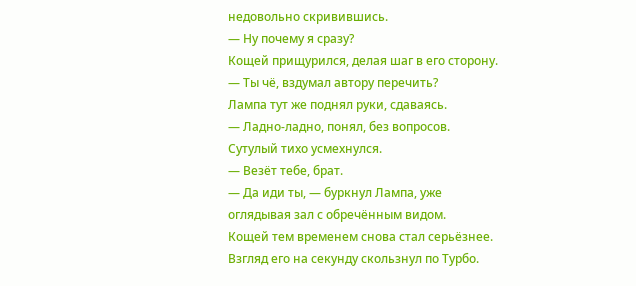недовольно скривившись.
— Ну почему я сразу?
Кощей прищурился, делая шаг в его сторону.
— Ты чё, вздумал автору перечить?
Лампа тут же поднял руки, сдаваясь.
— Ладно-ладно, понял, без вопросов.
Сутулый тихо усмехнулся.
— Везёт тебе, брат.
— Да иди ты, — буркнул Лампа, уже оглядывая зал с обречённым видом.
Кощей тем временем снова стал серьёзнее. Взгляд его на секунду скользнул по Турбо.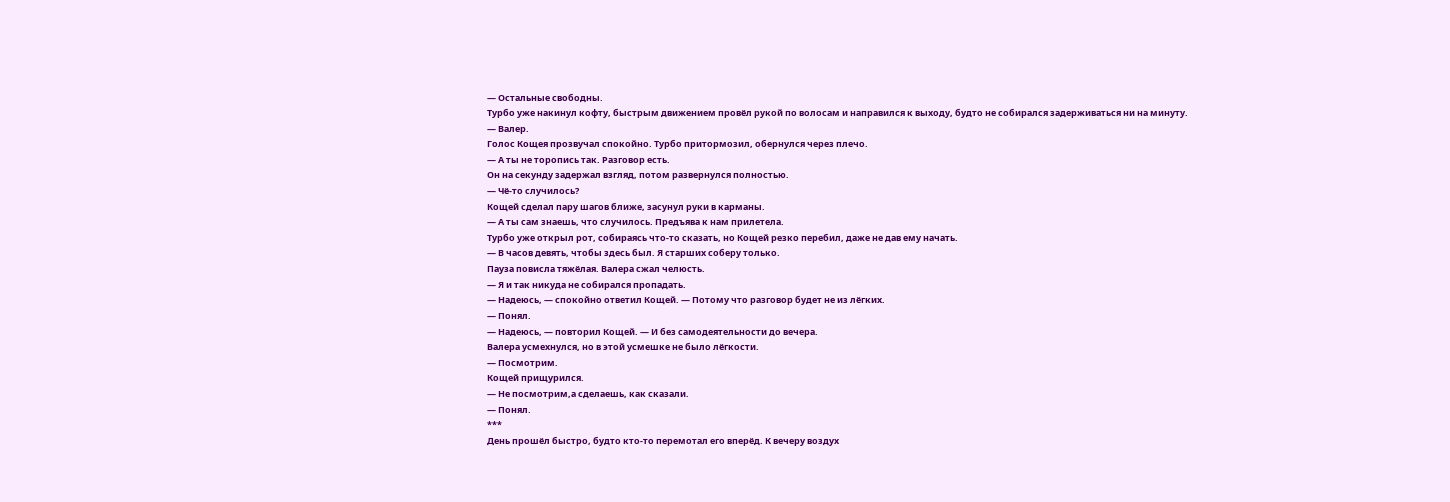— Остальные свободны.
Турбо уже накинул кофту, быстрым движением провёл рукой по волосам и направился к выходу, будто не собирался задерживаться ни на минуту.
— Валер.
Голос Кощея прозвучал спокойно. Турбо притормозил, обернулся через плечо.
— А ты не торопись так. Разговор есть.
Он на секунду задержал взгляд, потом развернулся полностью.
— Чё-то случилось?
Кощей сделал пару шагов ближе, засунул руки в карманы.
— А ты сам знаешь, что случилось. Предъява к нам прилетела.
Турбо уже открыл рот, собираясь что-то сказать, но Кощей резко перебил, даже не дав ему начать.
— В часов девять, чтобы здесь был. Я старших соберу только.
Пауза повисла тяжёлая. Валера сжал челюсть.
— Я и так никуда не собирался пропадать.
— Надеюсь, — спокойно ответил Кощей. — Потому что разговор будет не из лёгких.
— Понял.
— Надеюсь, — повторил Кощей. — И без самодеятельности до вечера.
Валера усмехнулся, но в этой усмешке не было лёгкости.
— Посмотрим.
Кощей прищурился.
— Не посмотрим,а сделаешь, как сказали.
— Понял.
***
День прошёл быстро, будто кто-то перемотал его вперёд. К вечеру воздух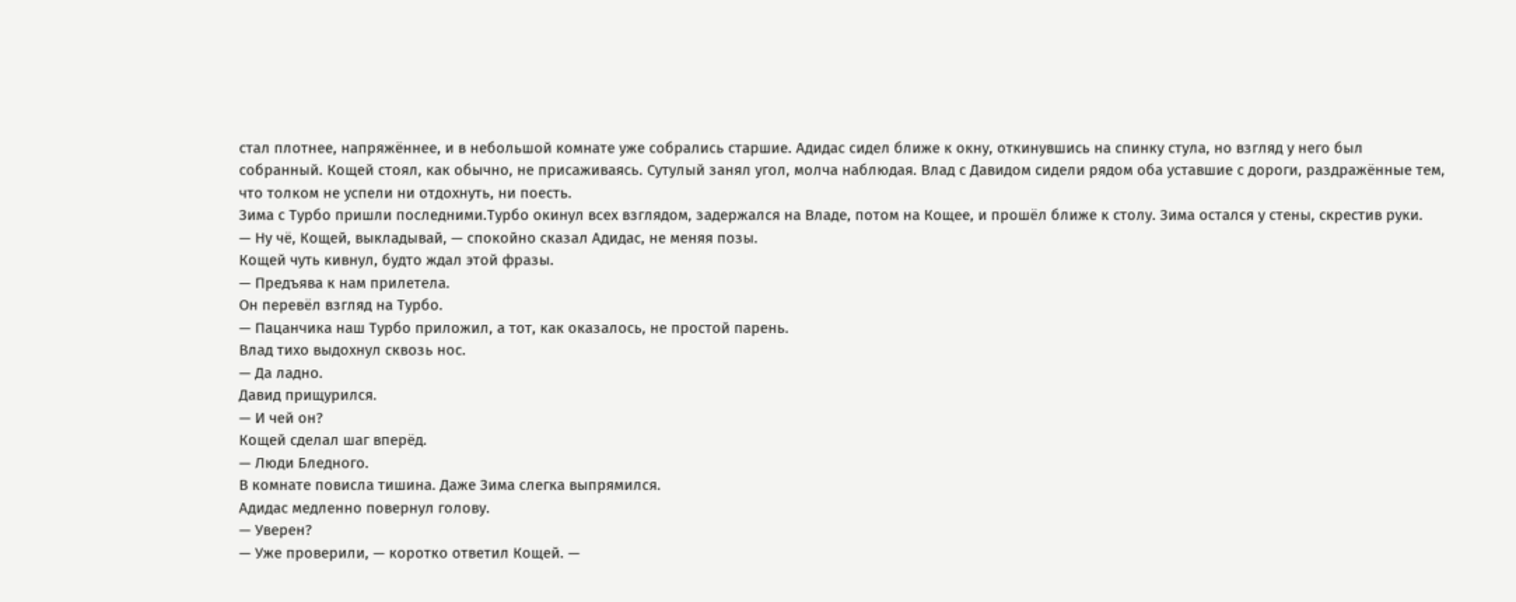стал плотнее, напряжённее, и в небольшой комнате уже собрались старшие. Адидас сидел ближе к окну, откинувшись на спинку стула, но взгляд у него был собранный. Кощей стоял, как обычно, не присаживаясь. Сутулый занял угол, молча наблюдая. Влад с Давидом сидели рядом оба уставшие с дороги, раздражённые тем, что толком не успели ни отдохнуть, ни поесть.
Зима с Турбо пришли последними.Турбо окинул всех взглядом, задержался на Владе, потом на Кощее, и прошёл ближе к столу. Зима остался у стены, скрестив руки.
— Ну чё, Кощей, выкладывай, — спокойно сказал Адидас, не меняя позы.
Кощей чуть кивнул, будто ждал этой фразы.
— Предъява к нам прилетела.
Он перевёл взгляд на Турбо.
— Пацанчика наш Турбо приложил, а тот, как оказалось, не простой парень.
Влад тихо выдохнул сквозь нос.
— Да ладно.
Давид прищурился.
— И чей он?
Кощей сделал шаг вперёд.
— Люди Бледного.
В комнате повисла тишина. Даже Зима слегка выпрямился.
Адидас медленно повернул голову.
— Уверен?
— Уже проверили, — коротко ответил Кощей. —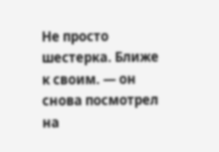Не просто шестерка. Ближе к своим. — он снова посмотрел на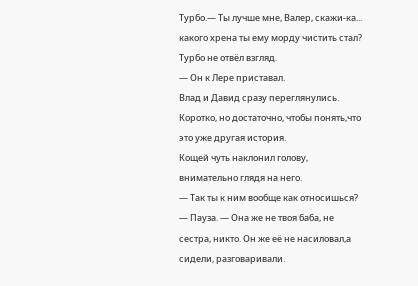Турбо.— Ты лучше мне, Валер, скажи-ка... какого хрена ты ему морду чистить стал?
Турбо не отвёл взгляд.
— Он к Лере приставал.
Влад и Давид сразу переглянулись. Коротко, но достаточно, чтобы понять,что это уже другая история.
Кощей чуть наклонил голову, внимательно глядя на него.
— Так ты к ним вообще как относишься? — Пауза. — Она же не твоя баба, не сестра, никто. Он же её не насиловал,а сидели, разговаривали.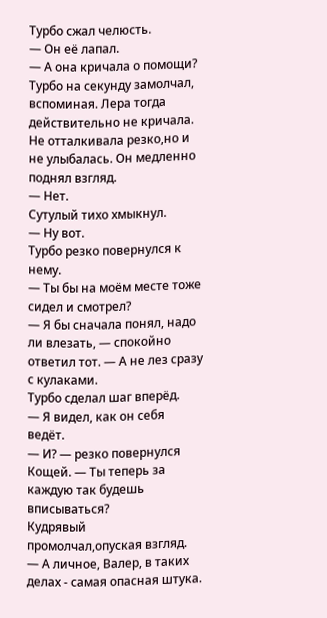Турбо сжал челюсть.
— Он её лапал.
— А она кричала о помощи?
Турбо на секунду замолчал, вспоминая. Лера тогда действительно не кричала. Не отталкивала резко,но и не улыбалась. Он медленно поднял взгляд.
— Нет.
Сутулый тихо хмыкнул.
— Ну вот.
Турбо резко повернулся к нему.
— Ты бы на моём месте тоже сидел и смотрел?
— Я бы сначала понял, надо ли влезать, — спокойно ответил тот. — А не лез сразу с кулаками.
Турбо сделал шаг вперёд.
— Я видел, как он себя ведёт.
— И? — резко повернулся Кощей. — Ты теперь за каждую так будешь вписываться?
Кудрявый промолчал,опуская взгляд.
— А личное, Валер, в таких делах - самая опасная штука.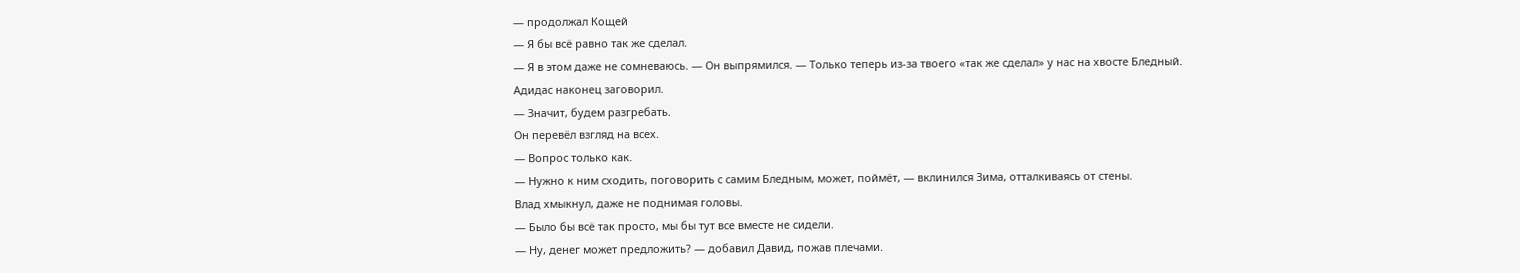— продолжал Кощей
— Я бы всё равно так же сделал.
— Я в этом даже не сомневаюсь. — Он выпрямился. — Только теперь из-за твоего «так же сделал» у нас на хвосте Бледный.
Адидас наконец заговорил.
— Значит, будем разгребать.
Он перевёл взгляд на всех.
— Вопрос только как.
— Нужно к ним сходить, поговорить с самим Бледным, может, поймёт, — вклинился Зима, отталкиваясь от стены.
Влад хмыкнул, даже не поднимая головы.
— Было бы всё так просто, мы бы тут все вместе не сидели.
— Ну, денег может предложить? — добавил Давид, пожав плечами.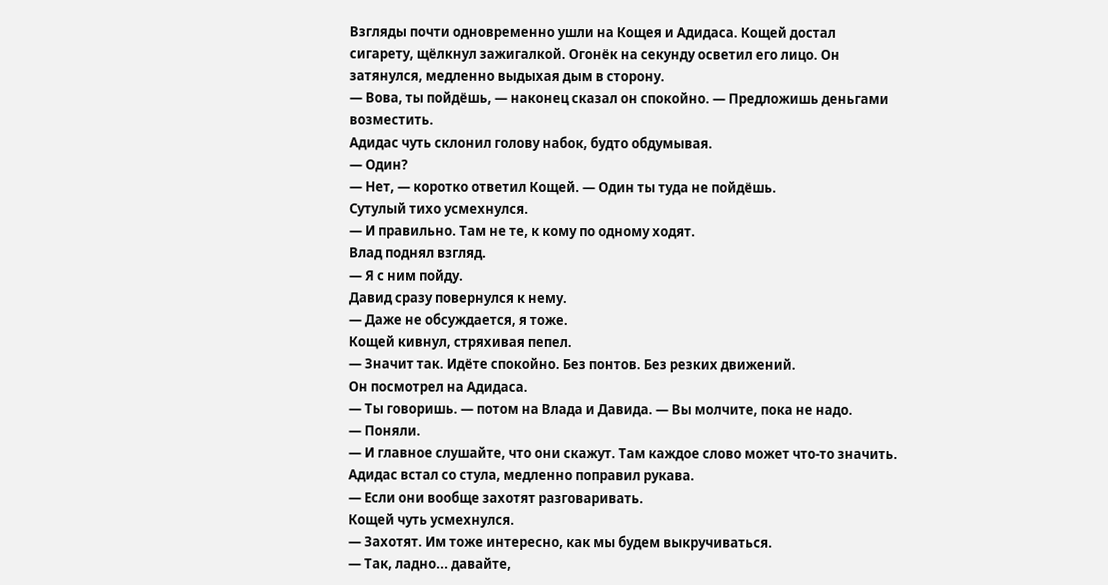Взгляды почти одновременно ушли на Кощея и Адидаса. Кощей достал сигарету, щёлкнул зажигалкой. Огонёк на секунду осветил его лицо. Он затянулся, медленно выдыхая дым в сторону.
— Вова, ты пойдёшь, — наконец сказал он спокойно. — Предложишь деньгами возместить.
Адидас чуть склонил голову набок, будто обдумывая.
— Один?
— Нет, — коротко ответил Кощей. — Один ты туда не пойдёшь.
Сутулый тихо усмехнулся.
— И правильно. Там не те, к кому по одному ходят.
Влад поднял взгляд.
— Я с ним пойду.
Давид сразу повернулся к нему.
— Даже не обсуждается, я тоже.
Кощей кивнул, стряхивая пепел.
— Значит так. Идёте спокойно. Без понтов. Без резких движений.
Он посмотрел на Адидаса.
— Ты говоришь. — потом на Влада и Давида. — Вы молчите, пока не надо.
— Поняли.
— И главное слушайте, что они скажут. Там каждое слово может что-то значить.
Адидас встал со стула, медленно поправил рукава.
— Если они вообще захотят разговаривать.
Кощей чуть усмехнулся.
— Захотят. Им тоже интересно, как мы будем выкручиваться.
— Так, ладно... давайте,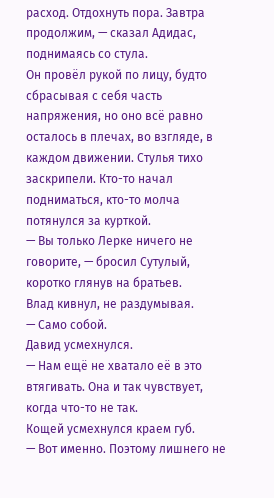расход. Отдохнуть пора. Завтра продолжим, — сказал Адидас, поднимаясь со стула.
Он провёл рукой по лицу, будто сбрасывая с себя часть напряжения, но оно всё равно осталось в плечах, во взгляде, в каждом движении. Стулья тихо заскрипели. Кто-то начал подниматься, кто-то молча потянулся за курткой.
— Вы только Лерке ничего не говорите, — бросил Сутулый, коротко глянув на братьев.
Влад кивнул, не раздумывая.
— Само собой.
Давид усмехнулся.
— Нам ещё не хватало её в это втягивать. Она и так чувствует, когда что-то не так.
Кощей усмехнулся краем губ.
— Вот именно. Поэтому лишнего не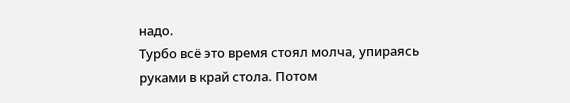надо.
Турбо всё это время стоял молча, упираясь руками в край стола. Потом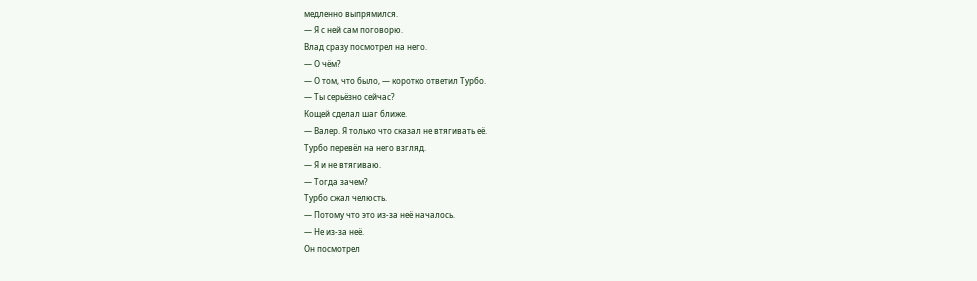медленно выпрямился.
— Я с ней сам поговорю.
Влад сразу посмотрел на него.
— О чём?
— О том, что было, — коротко ответил Турбо.
— Ты серьёзно сейчас?
Кощей сделал шаг ближе.
— Валер. Я только что сказал не втягивать её.
Турбо перевёл на него взгляд.
— Я и не втягиваю.
— Тогда зачем?
Турбо сжал челюсть.
— Потому что это из-за неё началось.
— Не из-за неё.
Он посмотрел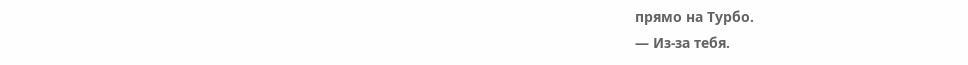прямо на Турбо.
— Из-за тебя.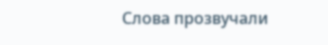Слова прозвучали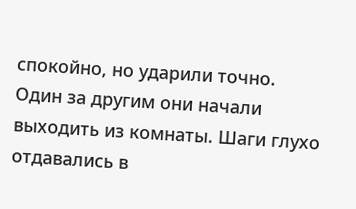спокойно, но ударили точно.
Один за другим они начали выходить из комнаты. Шаги глухо отдавались в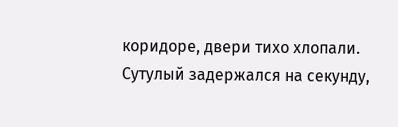коридоре, двери тихо хлопали. Сутулый задержался на секунду,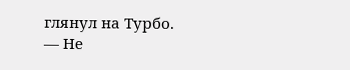глянул на Турбо.
— Не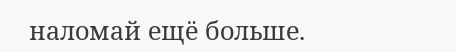наломай ещё больше.